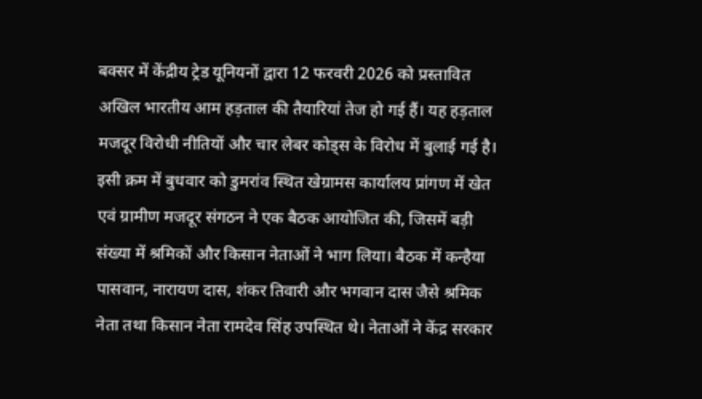बक्सर में केंद्रीय ट्रेड यूनियनों द्वारा 12 फरवरी 2026 को प्रस्तावित अखिल भारतीय आम हड़ताल की तैयारियां तेज हो गई हैं। यह हड़ताल मजदूर विरोधी नीतियों और चार लेबर कोड्स के विरोध में बुलाई गई है। इसी क्रम में बुधवार को डुमरांव स्थित खेग्रामस कार्यालय प्रांगण में खेत एवं ग्रामीण मजदूर संगठन ने एक बैठक आयोजित की, जिसमें बड़ी संख्या में श्रमिकों और किसान नेताओं ने भाग लिया। बैठक में कन्हैया पासवान, नारायण दास, शंकर तिवारी और भगवान दास जैसे श्रमिक नेता तथा किसान नेता रामदेव सिंह उपस्थित थे। नेताओं ने केंद्र सरकार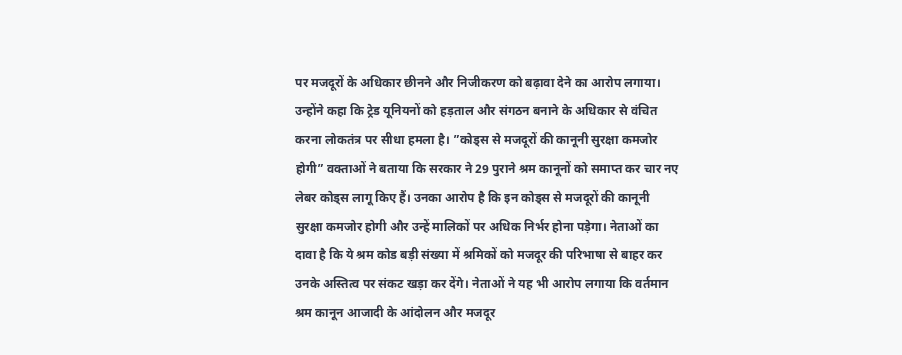पर मजदूरों के अधिकार छीनने और निजीकरण को बढ़ावा देने का आरोप लगाया। उन्होंने कहा कि ट्रेड यूनियनों को हड़ताल और संगठन बनाने के अधिकार से वंचित करना लोकतंत्र पर सीधा हमला है। ”कोड्स से मजदूरों की कानूनी सुरक्षा कमजोर होगी” वक्ताओं ने बताया कि सरकार ने 29 पुराने श्रम कानूनों को समाप्त कर चार नए लेबर कोड्स लागू किए हैं। उनका आरोप है कि इन कोड्स से मजदूरों की कानूनी सुरक्षा कमजोर होगी और उन्हें मालिकों पर अधिक निर्भर होना पड़ेगा। नेताओं का दावा है कि ये श्रम कोड बड़ी संख्या में श्रमिकों को मजदूर की परिभाषा से बाहर कर उनके अस्तित्व पर संकट खड़ा कर देंगे। नेताओं ने यह भी आरोप लगाया कि वर्तमान श्रम कानून आजादी के आंदोलन और मजदूर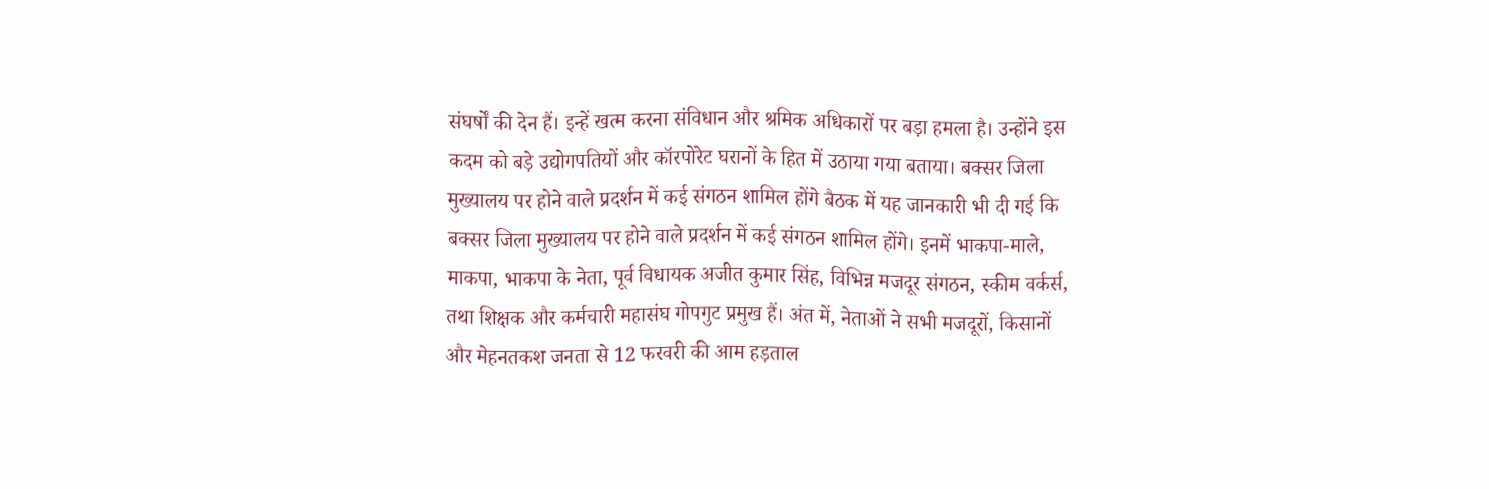संघर्षों की देन हैं। इन्हें खत्म करना संविधान और श्रमिक अधिकारों पर बड़ा हमला है। उन्होंने इस कदम को बड़े उद्योगपतियों और कॉरपोरेट घरानों के हित में उठाया गया बताया। बक्सर जिला मुख्यालय पर होने वाले प्रदर्शन में कई संगठन शामिल होंगे बैठक में यह जानकारी भी दी गई कि बक्सर जिला मुख्यालय पर होने वाले प्रदर्शन में कई संगठन शामिल होंगे। इनमें भाकपा-माले, माकपा, भाकपा के नेता, पूर्व विधायक अजीत कुमार सिंह, विभिन्न मजदूर संगठन, स्कीम वर्कर्स, तथा शिक्षक और कर्मचारी महासंघ गोपगुट प्रमुख हैं। अंत में, नेताओं ने सभी मजदूरों, किसानों और मेहनतकश जनता से 12 फरवरी की आम हड़ताल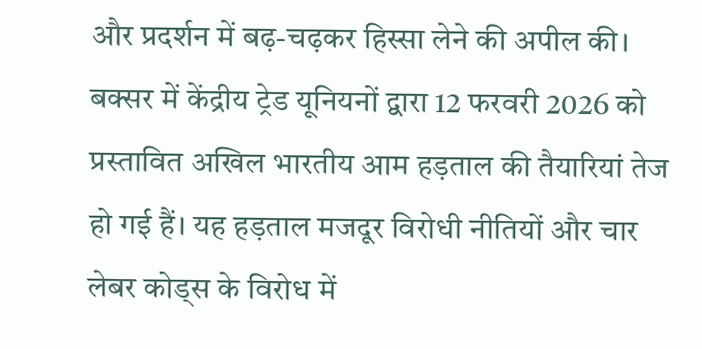और प्रदर्शन में बढ़-चढ़कर हिस्सा लेने की अपील की। बक्सर में केंद्रीय ट्रेड यूनियनों द्वारा 12 फरवरी 2026 को प्रस्तावित अखिल भारतीय आम हड़ताल की तैयारियां तेज हो गई हैं। यह हड़ताल मजदूर विरोधी नीतियों और चार लेबर कोड्स के विरोध में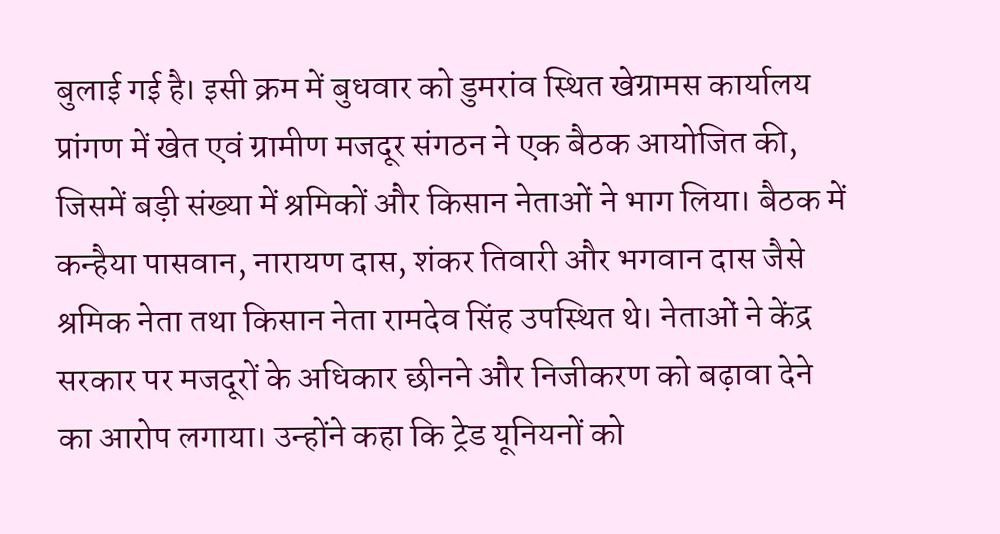बुलाई गई है। इसी क्रम में बुधवार को डुमरांव स्थित खेग्रामस कार्यालय प्रांगण में खेत एवं ग्रामीण मजदूर संगठन ने एक बैठक आयोजित की, जिसमें बड़ी संख्या में श्रमिकों और किसान नेताओं ने भाग लिया। बैठक में कन्हैया पासवान, नारायण दास, शंकर तिवारी और भगवान दास जैसे श्रमिक नेता तथा किसान नेता रामदेव सिंह उपस्थित थे। नेताओं ने केंद्र सरकार पर मजदूरों के अधिकार छीनने और निजीकरण को बढ़ावा देने का आरोप लगाया। उन्होंने कहा कि ट्रेड यूनियनों को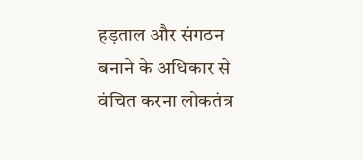हड़ताल और संगठन बनाने के अधिकार से वंचित करना लोकतंत्र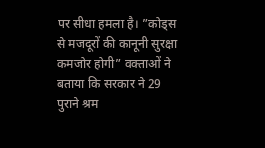पर सीधा हमला है। ”कोड्स से मजदूरों की कानूनी सुरक्षा कमजोर होगी” वक्ताओं ने बताया कि सरकार ने 29 पुराने श्रम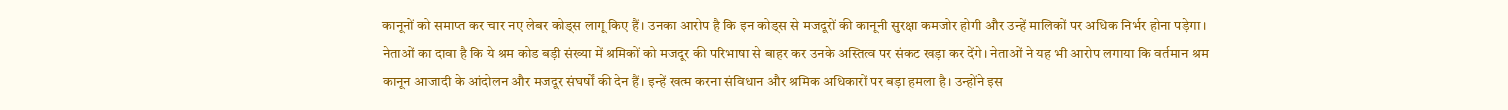कानूनों को समाप्त कर चार नए लेबर कोड्स लागू किए हैं। उनका आरोप है कि इन कोड्स से मजदूरों की कानूनी सुरक्षा कमजोर होगी और उन्हें मालिकों पर अधिक निर्भर होना पड़ेगा। नेताओं का दावा है कि ये श्रम कोड बड़ी संख्या में श्रमिकों को मजदूर की परिभाषा से बाहर कर उनके अस्तित्व पर संकट खड़ा कर देंगे। नेताओं ने यह भी आरोप लगाया कि वर्तमान श्रम कानून आजादी के आंदोलन और मजदूर संघर्षों की देन हैं। इन्हें खत्म करना संविधान और श्रमिक अधिकारों पर बड़ा हमला है। उन्होंने इस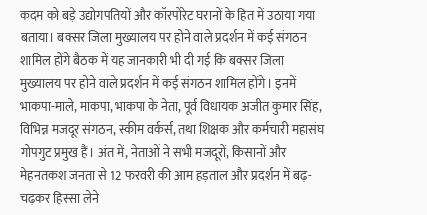कदम को बड़े उद्योगपतियों और कॉरपोरेट घरानों के हित में उठाया गया बताया। बक्सर जिला मुख्यालय पर होने वाले प्रदर्शन में कई संगठन शामिल होंगे बैठक में यह जानकारी भी दी गई कि बक्सर जिला मुख्यालय पर होने वाले प्रदर्शन में कई संगठन शामिल होंगे। इनमें भाकपा-माले, माकपा, भाकपा के नेता, पूर्व विधायक अजीत कुमार सिंह, विभिन्न मजदूर संगठन, स्कीम वर्कर्स, तथा शिक्षक और कर्मचारी महासंघ गोपगुट प्रमुख हैं। अंत में, नेताओं ने सभी मजदूरों, किसानों और मेहनतकश जनता से 12 फरवरी की आम हड़ताल और प्रदर्शन में बढ़-चढ़कर हिस्सा लेने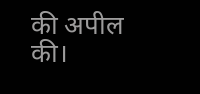की अपील की।